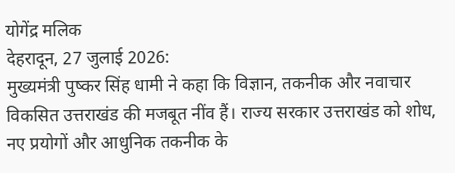योगेंद्र मलिक
देहरादून, 27 जुलाई 2026:
मुख्यमंत्री पुष्कर सिंह धामी ने कहा कि विज्ञान, तकनीक और नवाचार विकसित उत्तराखंड की मजबूत नींव हैं। राज्य सरकार उत्तराखंड को शोध, नए प्रयोगों और आधुनिक तकनीक के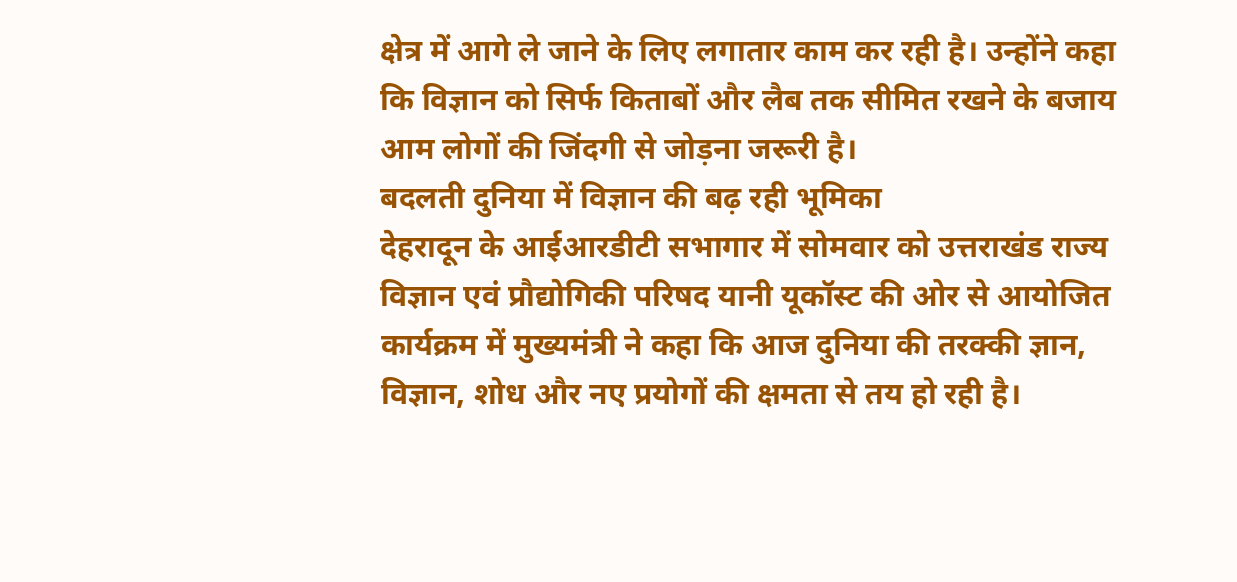क्षेत्र में आगे ले जाने के लिए लगातार काम कर रही है। उन्होंने कहा कि विज्ञान को सिर्फ किताबों और लैब तक सीमित रखने के बजाय आम लोगों की जिंदगी से जोड़ना जरूरी है।
बदलती दुनिया में विज्ञान की बढ़ रही भूमिका
देहरादून के आईआरडीटी सभागार में सोमवार को उत्तराखंड राज्य विज्ञान एवं प्रौद्योगिकी परिषद यानी यूकॉस्ट की ओर से आयोजित कार्यक्रम में मुख्यमंत्री ने कहा कि आज दुनिया की तरक्की ज्ञान, विज्ञान, शोध और नए प्रयोगों की क्षमता से तय हो रही है।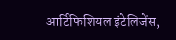आर्टिफिशियल इंटेलिजेंस,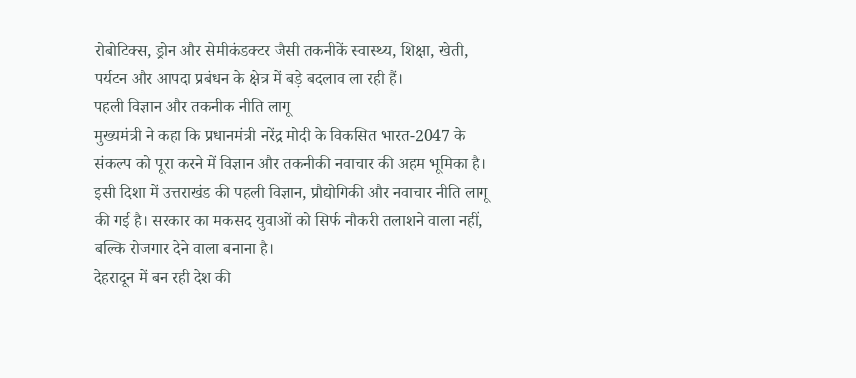रोबोटिक्स, ड्रोन और सेमीकंडक्टर जैसी तकनीकें स्वास्थ्य, शिक्षा, खेती, पर्यटन और आपदा प्रबंधन के क्षेत्र में बड़े बदलाव ला रही हैं।
पहली विज्ञान और तकनीक नीति लागू
मुख्यमंत्री ने कहा कि प्रधानमंत्री नरेंद्र मोदी के विकसित भारत-2047 के संकल्प को पूरा करने में विज्ञान और तकनीकी नवाचार की अहम भूमिका है। इसी दिशा में उत्तराखंड की पहली विज्ञान, प्रौद्योगिकी और नवाचार नीति लागू की गई है। सरकार का मकसद युवाओं को सिर्फ नौकरी तलाशने वाला नहीं, बल्कि रोजगार देने वाला बनाना है।
देहरादून में बन रही देश की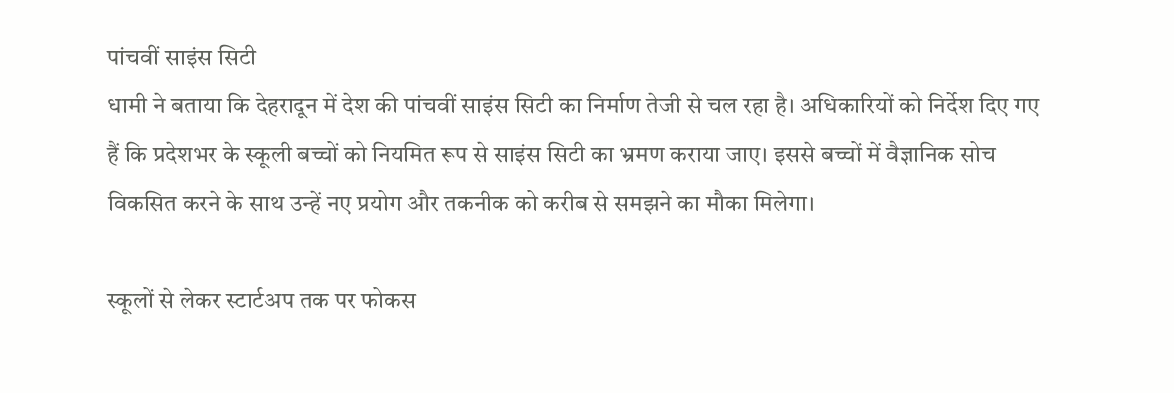पांचवीं साइंस सिटी
धामी ने बताया कि देहरादून में देश की पांचवीं साइंस सिटी का निर्माण तेजी से चल रहा है। अधिकारियों को निर्देश दिए गए हैं कि प्रदेशभर के स्कूली बच्चों को नियमित रूप से साइंस सिटी का भ्रमण कराया जाए। इससे बच्चों में वैज्ञानिक सोच विकसित करने के साथ उन्हें नए प्रयोग और तकनीक को करीब से समझने का मौका मिलेगा।

स्कूलों से लेकर स्टार्टअप तक पर फोकस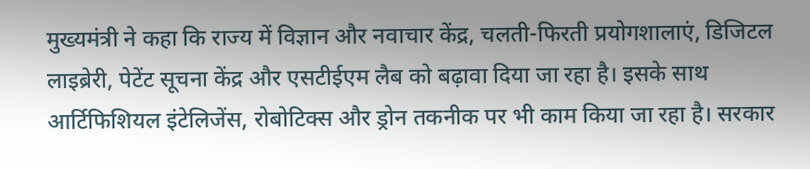मुख्यमंत्री ने कहा कि राज्य में विज्ञान और नवाचार केंद्र, चलती-फिरती प्रयोगशालाएं, डिजिटल लाइब्रेरी, पेटेंट सूचना केंद्र और एसटीईएम लैब को बढ़ावा दिया जा रहा है। इसके साथ आर्टिफिशियल इंटेलिजेंस, रोबोटिक्स और ड्रोन तकनीक पर भी काम किया जा रहा है। सरकार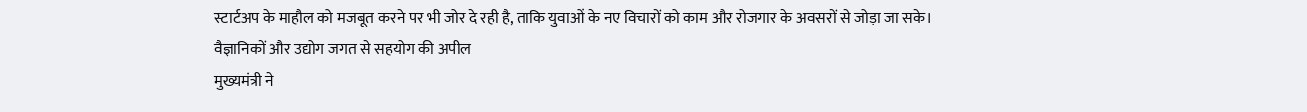स्टार्टअप के माहौल को मजबूत करने पर भी जोर दे रही है, ताकि युवाओं के नए विचारों को काम और रोजगार के अवसरों से जोड़ा जा सके।
वैज्ञानिकों और उद्योग जगत से सहयोग की अपील
मुख्यमंत्री ने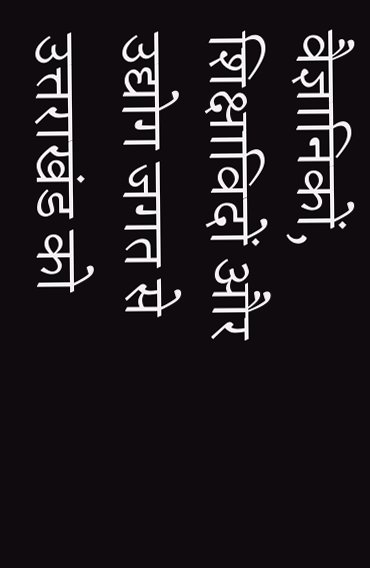वैज्ञानिकों, शिक्षाविदों और उद्योग जगत से उत्तराखंड को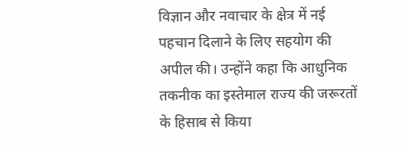विज्ञान और नवाचार के क्षेत्र में नई पहचान दिलाने के लिए सहयोग की अपील की। उन्होंने कहा कि आधुनिक तकनीक का इस्तेमाल राज्य की जरूरतों के हिसाब से किया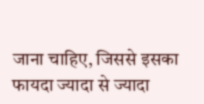जाना चाहिए, जिससे इसका फायदा ज्यादा से ज्यादा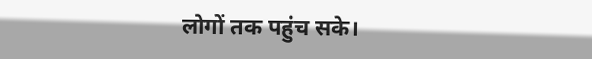लोगों तक पहुंच सके।